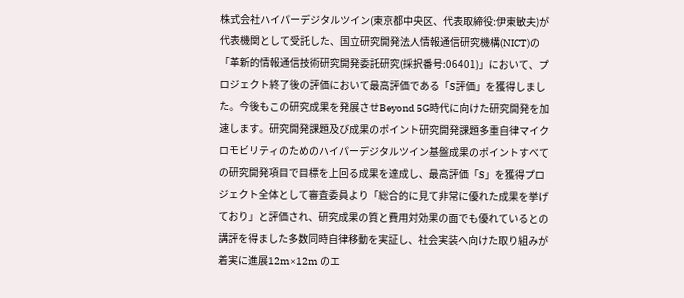株式会社ハイパーデジタルツイン(東京都中央区、代表取締役:伊東敏夫)が代表機関として受託した、国立研究開発法人情報通信研究機構(NICT)の「革新的情報通信技術研究開発委託研究(採択番号:06401)」において、プロジェクト終了後の評価において最高評価である「S評価」を獲得しました。今後もこの研究成果を発展させBeyond 5G時代に向けた研究開発を加速します。研究開発課題及び成果のポイント研究開発課題多重自律マイクロモビリティのためのハイパーデジタルツイン基盤成果のポイントすべての研究開発項目で目標を上回る成果を達成し、最高評価「S」を獲得プロジェクト全体として審査委員より「総合的に見て非常に優れた成果を挙げており」と評価され、研究成果の質と費用対効果の面でも優れているとの講評を得ました多数同時自律移動を実証し、社会実装へ向けた取り組みが着実に進展12m×12m のエ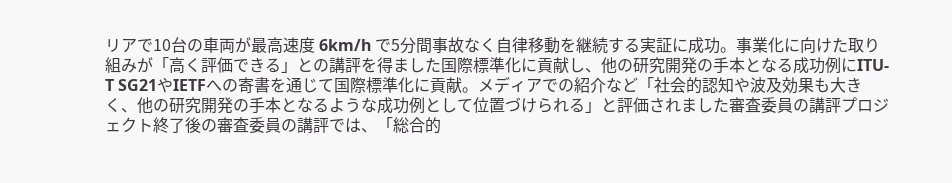リアで10台の車両が最高速度 6km/h で5分間事故なく自律移動を継続する実証に成功。事業化に向けた取り組みが「高く評価できる」との講評を得ました国際標準化に貢献し、他の研究開発の手本となる成功例にITU-T SG21やIETFへの寄書を通じて国際標準化に貢献。メディアでの紹介など「社会的認知や波及効果も大きく、他の研究開発の手本となるような成功例として位置づけられる」と評価されました審査委員の講評プロジェクト終了後の審査委員の講評では、「総合的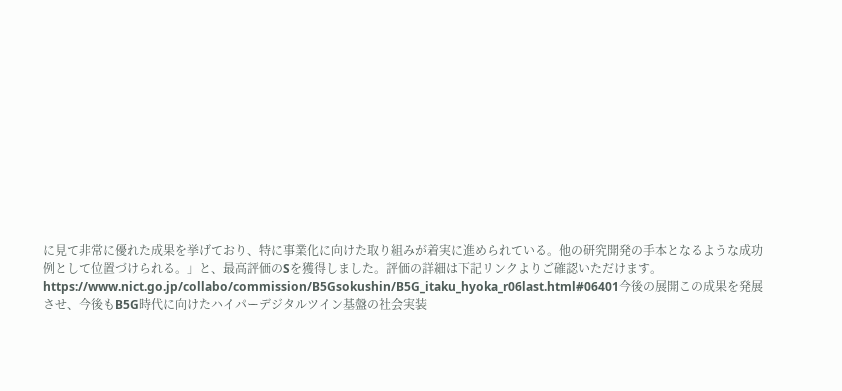に見て非常に優れた成果を挙げており、特に事業化に向けた取り組みが着実に進められている。他の研究開発の手本となるような成功例として位置づけられる。」と、最高評価のSを獲得しました。評価の詳細は下記リンクよりご確認いただけます。https://www.nict.go.jp/collabo/commission/B5Gsokushin/B5G_itaku_hyoka_r06last.html#06401今後の展開この成果を発展させ、今後もB5G時代に向けたハイパーデジタルツイン基盤の社会実装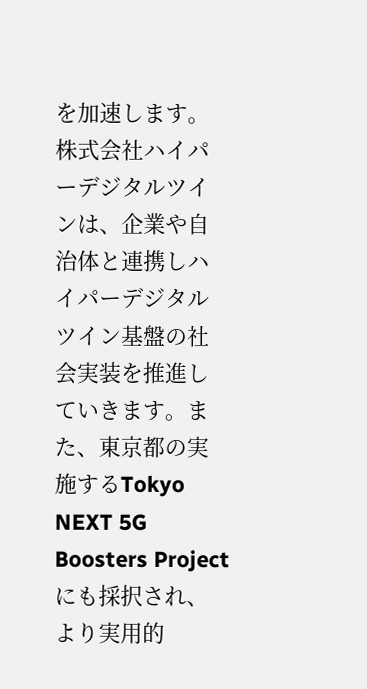を加速します。株式会社ハイパーデジタルツインは、企業や自治体と連携しハイパーデジタルツイン基盤の社会実装を推進していきます。また、東京都の実施するTokyo NEXT 5G Boosters Projectにも採択され、より実用的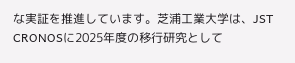な実証を推進しています。芝浦工業大学は、JST CRONOSに2025年度の移行研究として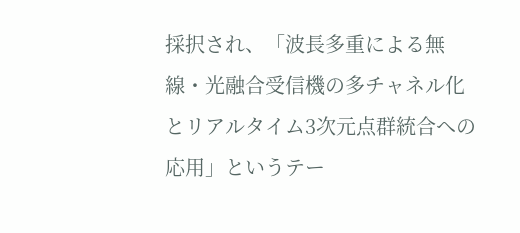採択され、「波長多重による無線・光融合受信機の多チャネル化とリアルタイム3次元点群統合への応用」というテー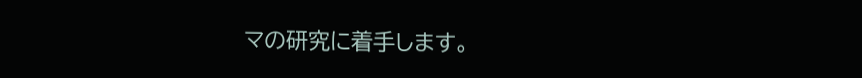マの研究に着手します。